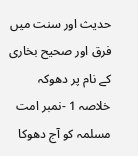حدیث اور سنت میں فرق اور صحیح بخاری کے نام پر دھوکہ خلاصہ 1 -نمبر امت مسلمہ کو آج دھوکا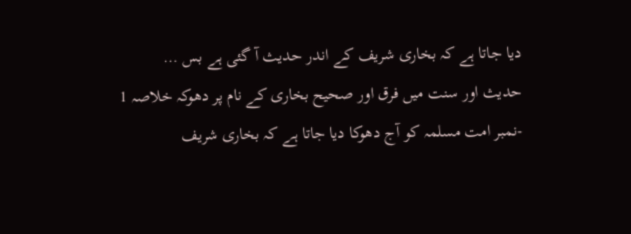دیا جاتا ہے کہ بخاری شریف کے اندر حدیث آ گئی ہے بس …
حدیث اور سنت میں فرق اور صحیح بخاری کے نام پر دھوکہ خلاصہ 1 -نمبر امت مسلمہ کو آج دھوکا دیا جاتا ہے کہ بخاری شریف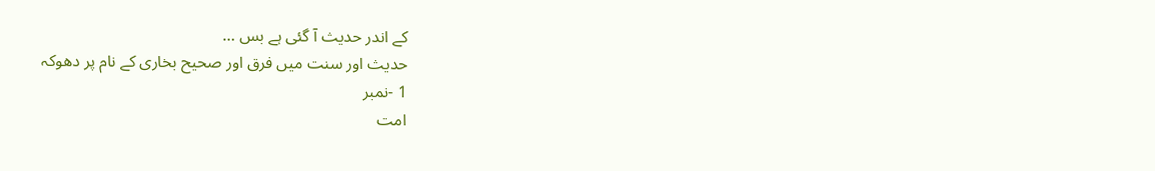کے اندر حدیث آ گئی ہے بس …
حدیث اور سنت میں فرق اور صحیح بخاری کے نام پر دھوکہ
1 -نمبر
امت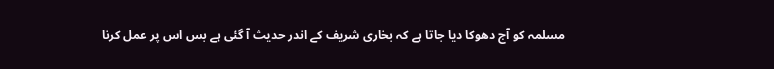مسلمہ کو آج دھوکا دیا جاتا ہے کہ بخاری شریف کے اندر حدیث آ گئی ہے بس اس پر عمل کرنا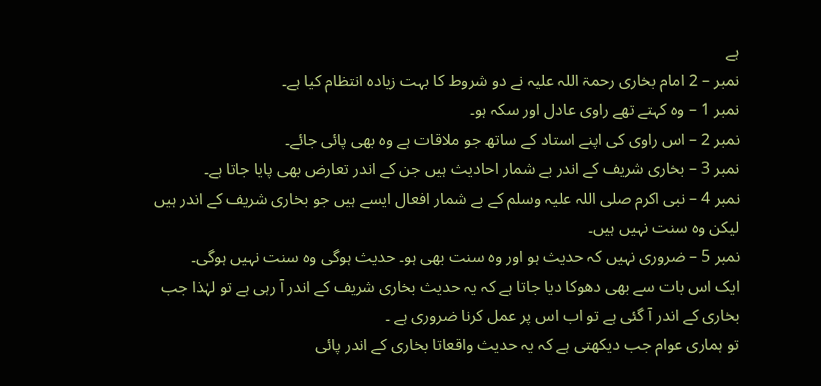ہے
نمبر – 2 امام بخاری رحمۃ اللہ علیہ نے دو شروط کا بہت زیادہ انتظام کیا ہے۔
نمبر 1 – وہ کہتے تھے راوی عادل اور سکہ ہو۔
نمبر 2 – اس راوی کی اپنے استاد کے ساتھ جو ملاقات ہے وہ بھی پائی جائے۔
نمبر 3 – بخاری شریف کے اندر بے شمار احادیث ہیں جن کے اندر تعارض بھی پایا جاتا ہے۔
نمبر 4 – نبی اکرم صلی اللہ علیہ وسلم کے بے شمار افعال ایسے ہیں جو بخاری شریف کے اندر ہیں لیکن وہ سنت نہیں ہیں۔
نمبر 5 – ضروری نہیں کہ حدیث ہو اور وہ سنت بھی ہو۔ حدیث ہوگی وہ سنت نہیں ہوگی۔
ایک اس بات سے بھی دھوکا دیا جاتا ہے کہ یہ حدیث بخاری شریف کے اندر آ رہی ہے تو لہٰذا جب بخاری کے اندر آ گئی ہے تو اب اس پر عمل کرنا ضروری ہے ۔
تو ہماری عوام جب دیکھتی ہے کہ یہ حدیث واقعاتا بخاری کے اندر پائی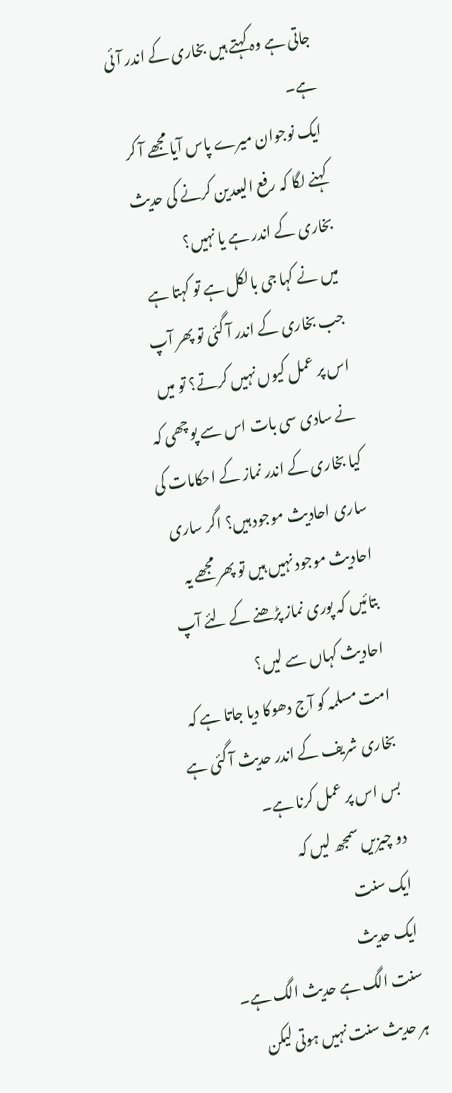جاتی ہے وہ کہتے ہیں بخاری کے اندر آئی ہے۔
ایک نوجوان میرے پاس آیا مجھے آ کر کہنے لگا کہ رفع الیعدین کرنے کی حدیث بخاری کے اندر ہے یا نہیں؟
میں نے کہا جی بالکل ہے تو کہتا ہے جب بخاری کے اندر آ گئی تو پھر آپ اس پر عمل کیوں نہیں کرتے؟ تو میں نے سادی سی بات اس سے پوچھی کہ کیا بخاری کے اندر نماز کے احکامات کی ساری احادیث موجود ہیں؟ اگر ساری احادیث موجود نہیں ہیں تو پھر مجھے یہ بتائیں کہ پوری نماز پڑھنے کے لئے آپ احادیث کہاں سے لیں؟
امت مسلمہ کو آج دھوکا دیا جاتا ہے کہ بخاری شریف کے اندر حدیث آ گئی ہے بس اس پر عمل کرنا ہے۔
دو چیزیں سمجھ لیں کہ
ایک سنت
ایک حدیث
سنت الگ ہے حدیث الگ ہے۔
ہر حدیث سنت نہیں ہوتی لیکن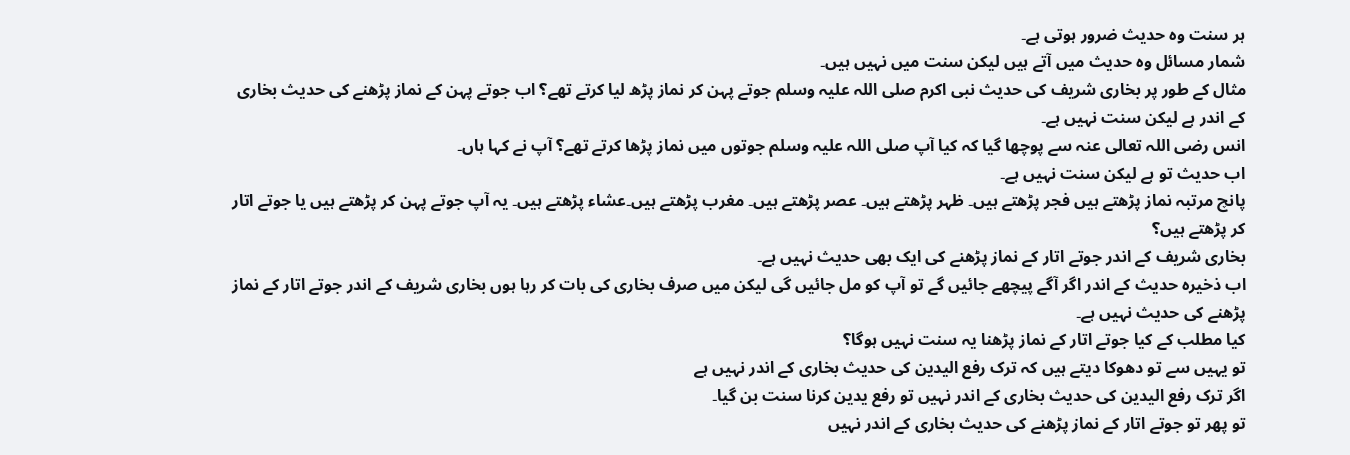ہر سنت وہ حدیث ضرور ہوتی ہے۔
شمار مسائل وہ حدیث میں آتے ہیں لیکن سنت میں نہیں ہیں۔
مثال کے طور پر بخاری شریف کی حدیث نبی اکرم صلی اللہ علیہ وسلم جوتے پہن کر نماز پڑھ لیا کرتے تھے؟ اب جوتے پہن کے نماز پڑھنے کی حدیث بخاری کے اندر ہے لیکن سنت نہیں ہے۔
انس رضی اللہ تعالی عنہ سے پوچھا گیا کہ کیا آپ صلی اللہ علیہ وسلم جوتوں میں نماز پڑھا کرتے تھے؟ آپ نے کہا ہاں۔
اب حدیث تو ہے لیکن سنت نہیں ہے۔
پانچ مرتبہ نماز پڑھتے ہیں فجر پڑھتے ہیں۔ ظہر پڑھتے ہیں۔ عصر پڑھتے ہیں۔ مغرب پڑھتے ہیں۔عشاء پڑھتے ہیں۔ یہ آپ جوتے پہن کر پڑھتے ہیں یا جوتے اتار کر پڑھتے ہیں؟
بخاری شریف کے اندر جوتے اتار کے نماز پڑھنے کی ایک بھی حدیث نہیں ہے۔
اب ذخیرہ حدیث کے اندر اگر آگے پیچھے جائیں گے تو آپ کو مل جائیں گی لیکن میں صرف بخاری کی بات کر رہا ہوں بخاری شریف کے اندر جوتے اتار کے نماز پڑھنے کی حدیث نہیں ہے۔
کیا مطلب کے کیا جوتے اتار کے نماز پڑھنا یہ سنت نہیں ہوگا؟
تو یہیں سے تو دھوکا دیتے ہیں کہ ترک رفع الیدین کی حدیث بخاری کے اندر نہیں ہے
اگر ترک رفع الیدین کی حدیث بخاری کے اندر نہیں تو رفع یدین کرنا سنت بن گیا۔
تو پھر تو جوتے اتار کے نماز پڑھنے کی حدیث بخاری کے اندر نہیں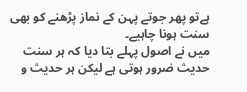ہےتو پھر جوتے پہن کے نماز پڑھنے کو بھی سنت ہونا چاہیے۔
میں نے اصول پہلے بتا دیا کہ ہر سنت حدیث ضرور ہوتی ہے لیکن ہر حدیث و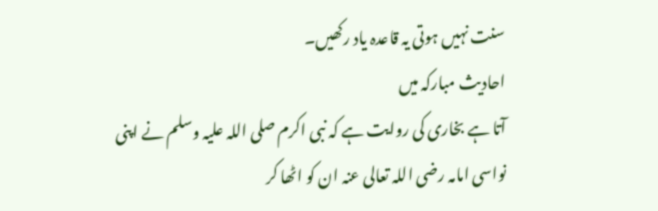سنت نہیں ہوتی یہ قاعدہ یاد رکھیں۔
احادیث مبارکہ میں
آتا ہے بخاری کی روایت ہے کہ نبی اکرم صلی اللہ علیہ وسلم نے اپنی نواسی امامہ رضی اللہ تعالی عنہ ان کو اٹھا کر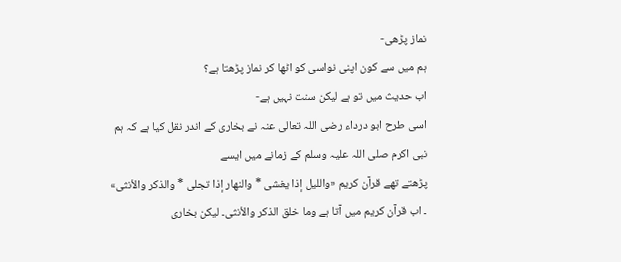نماز پڑھی-
ہم میں سے کون اپنی نواسی کو اٹھا کر نماز پڑھتا ہے؟
اب حدیث میں تو ہے لیکن سنت نہیں ہے-
اسی طرح ابو درداء رضی اللہ تعالی عنہ نے بخاری کے اندر نقل کیا ہے کہ ہم نبی اکرم صلی اللہ علیہ وسلم کے زمانے میں ایسے
پڑھتے تھے قرآن کریم «والليل إذا يغشى * والنهار إذا تجلى * والذكر والأنثى» ۔ اب قرآن کریم میں آتا ہے وما خلق الذكر والأنثى۔ لیکن بخاری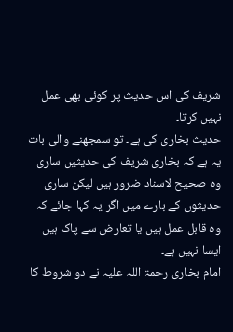شریف کی اس حدیث پر کوئی بھی عمل نہیں کرتا۔
حدیث بخاری کی ہے۔ تو سمجھنے والی بات یہ ہے کہ بخاری شریف کی حدیثیں ساری وہ صحیح لاسناد ضرور ہیں لیکن ساری حدیثوں کے بارے میں اگر یہ کہا جائے کہ وہ قابل عمل ہیں یا تعارض سے پاک ہیں ایسا نہیں ہے۔
امام بخاری رحمۃ اللہ علیہ نے دو شروط کا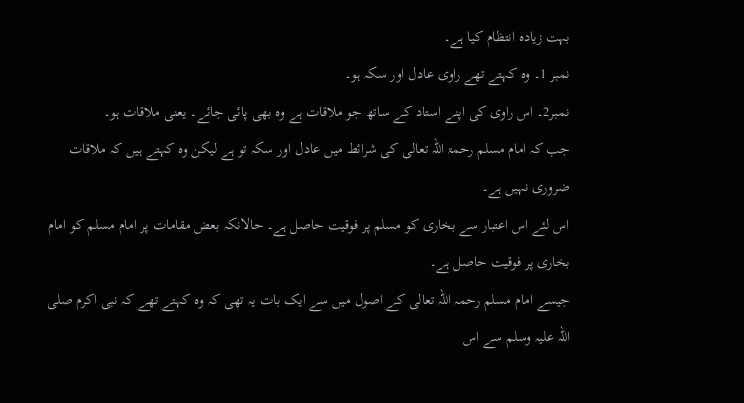بہت زیادہ انتظام کیا ہے۔
نمبر 1۔ وہ کہتے تھے راوی عادل اور سکہ ہو۔
نمبر2۔ اس راوی کی اپنے استاد کے ساتھ جو ملاقات ہے وہ بھی پائی جائے۔ یعنی ملاقات ہو۔
جب کہ امام مسلم رحمۃ اللہ تعالی کی شرائط میں عادل اور سکہ تو ہے لیکن وہ کہتے ہیں کہ ملاقات ضروری نہیں ہے۔
اس لئے اس اعتبار سے بخاری کو مسلم پر فوقیت حاصل ہے۔ حالانکہ بعض مقامات پر امام مسلم کو امام بخاری پر فوقیت حاصل ہے۔
جیسے امام مسلم رحمہ اللہ تعالی کے اصول میں سے ایک بات یہ تھی کہ وہ کہتے تھے کہ نبی اکرم صلی اللہ علیہ وسلم سے اس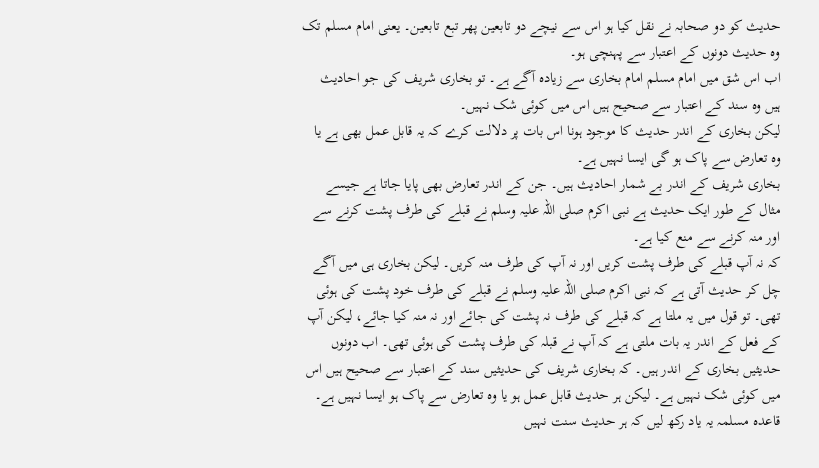حدیث کو دو صحابہ نے نقل کیا ہو اس سے نیچے دو تابعین پھر تبع تابعین۔ یعنی امام مسلم تک وہ حدیث دونوں کے اعتبار سے پہنچی ہو۔
اب اس شق میں امام مسلم امام بخاری سے زیادہ آگے ہے۔ تو بخاری شریف کی جو احادیث ہیں وہ سند کے اعتبار سے صحیح ہیں اس میں کوئی شک نہیں۔
لیکن بخاری کے اندر حدیث کا موجود ہونا اس بات پر دلالت کرے کہ یہ قابل عمل بھی ہے یا وہ تعارض سے پاک ہو گی ایسا نہیں ہے۔
بخاری شریف کے اندر بے شمار احادیث ہیں۔ جن کے اندر تعارض بھی پایا جاتا ہے جیسے مثال کے طور ایک حدیث ہے نبی اکرم صلی اللہ علیہ وسلم نے قبلے کی طرف پشت کرنے سے اور منہ کرنے سے منع کیا ہے۔
کہ نہ آپ قبلے کی طرف پشت کریں اور نہ آپ کی طرف منہ کریں۔ لیکن بخاری ہی میں آگے چل کر حدیث آتی ہے کہ نبی اکرم صلی اللہ علیہ وسلم نے قبلے کی طرف خود پشت کی ہوئی تھی۔ تو قول میں یہ ملتا ہے کہ قبلے کی طرف نہ پشت کی جائے اور نہ منہ کیا جائے، لیکن آپ کے فعل کے اندر یہ بات ملتی ہے کہ آپ نے قبلہ کی طرف پشت کی ہوئی تھی۔ اب دونوں حدیثیں بخاری کے اندر ہیں۔ کہ بخاری شریف کی حدیثیں سند کے اعتبار سے صحیح ہیں اس میں کوئی شک نہیں ہے۔ لیکن ہر حدیث قابل عمل ہو یا وہ تعارض سے پاک ہو ایسا نہیں ہے۔
قاعدہ مسلمہ یہ یاد رکھ لیں کہ ہر حدیث سنت نہیں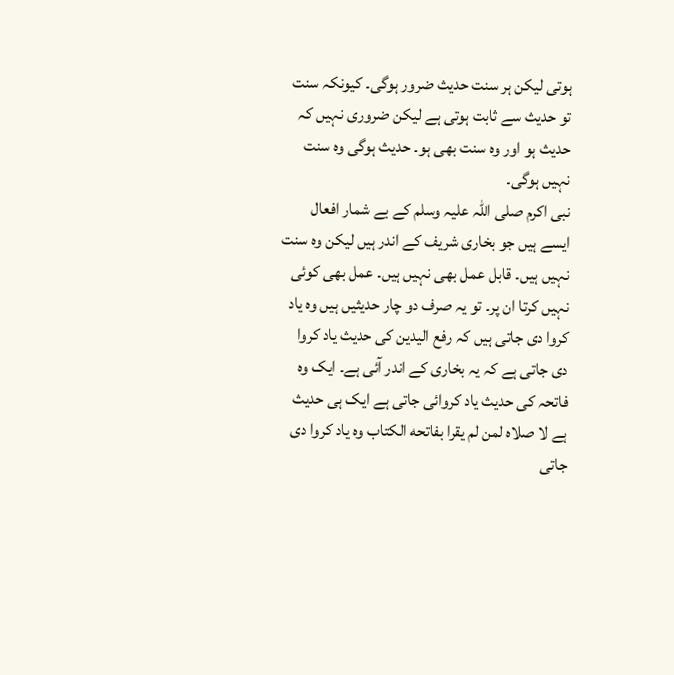ہوتی لیکن ہر سنت حدیث ضرور ہوگی۔ کیونکہ سنت تو حدیث سے ثابت ہوتی ہے لیکن ضروری نہیں کہ حدیث ہو اور وہ سنت بھی ہو۔ حدیث ہوگی وہ سنت نہیں ہوگی۔
نبی اکرم صلی اللہ علیہ وسلم کے بے شمار افعال ایسے ہیں جو بخاری شریف کے اندر ہیں لیکن وہ سنت نہیں ہیں۔ قابل عمل بھی نہیں ہیں۔ عمل بھی کوئی نہیں کرتا ان پر۔ تو یہ صرف دو چار حدیثیں ہیں وہ یاد کروا دی جاتی ہیں کہ رفع الیدین کی حدیث یاد کروا دی جاتی ہے کہ یہ بخاری کے اندر آئی ہے۔ ایک وہ فاتحہ کی حدیث یاد کروائی جاتی ہے ایک ہی حدیث ہے لا صلاه لمن لم يقرا بفاتحه الكتاب وہ یاد کروا دی جاتی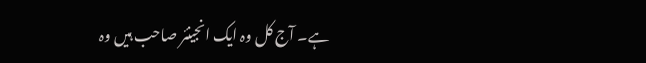ہے۔ آج کل وہ ایک انجینئر صاحب ہیں وہ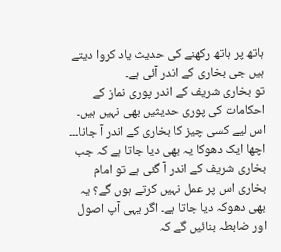ہاتھ پر ہاتھ رکھنے کی حدیث یاد کروا دیتے ہیں جی بخاری کے اندر آئی ہے۔
تو بخاری شریف کے اندر پوری نماز کے احکامات کی پوری حدیثیں بھی نہیں ہیں۔ اس لیے کسی چیز کا بخاری کے اندر آ جانا۔۔۔ اچھا ایک دھوکا یہ بھی دیا جاتا ہے کہ جب بخاری شریف کے اندر آ گئی ہے تو امام بخاری اس پر عمل نہیں کرتے ہوں گے؟ یہ بھی دھوکہ دیا جاتا ہے۔ اگر یہی آپ اصول اور ضابطہ بنائیں گے کہ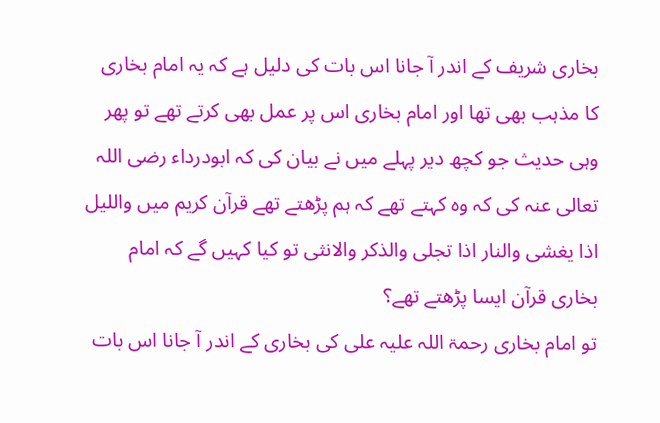بخاری شریف کے اندر آ جانا اس بات کی دلیل ہے کہ یہ امام بخاری کا مذہب بھی تھا اور امام بخاری اس پر عمل بھی کرتے تھے تو پھر وہی حدیث جو کچھ دیر پہلے میں نے بیان کی کہ ابودرداء رضی اللہ تعالی عنہ کی کہ وہ کہتے تھے کہ ہم پڑھتے تھے قرآن کریم میں والليل اذا يغشى والنار اذا تجلى والذكر والانثى تو کیا کہیں گے کہ امام بخاری قرآن ایسا پڑھتے تھے؟
تو امام بخاری رحمۃ اللہ علیہ علی کی بخاری کے اندر آ جانا اس بات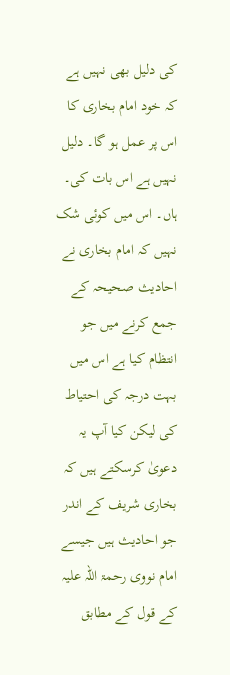کی دلیل بھی نہیں ہے کہ خود امام بخاری کا اس پر عمل ہو گا۔ دلیل نہیں ہے اس بات کی۔ ہاں۔ اس میں کوئی شک نہیں کہ امام بخاری نے احادیث صحیحہ کے جمع کرنے میں جو انتظام کیا ہے اس میں بہت درجہ کی احتیاط کی لیکن کیا آپ یہ دعویٰ کرسکتے ہیں کہ بخاری شریف کے اندر جو احادیث ہیں جیسے امام نووی رحمۃ اللہ علیہ کے قول کے مطابق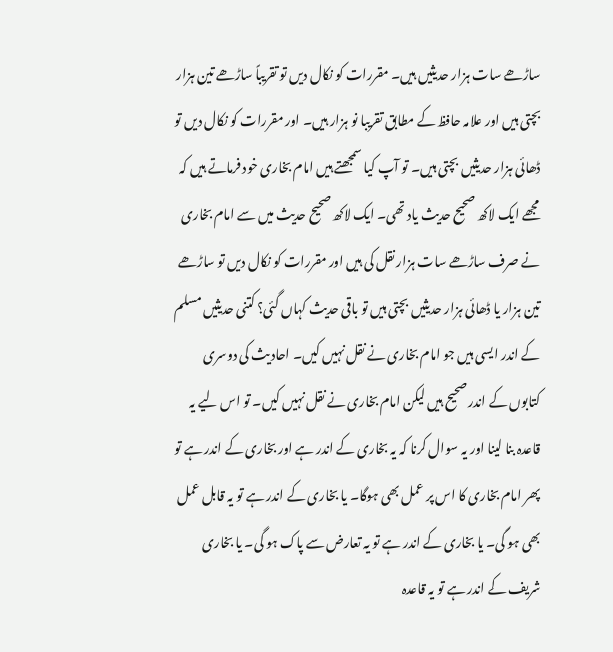ساڑھے سات ہزار حدیثیں ہیں۔ مقررات کو نکال دیں تو تقریباً ساڑھے تین ہزار بچتی ہیں اور علامہ حافظ کے مطابق تقریبا نو ہزار ہیں۔ اور مقررات کو نکال دیں تو ڈھائی ہزار حدیثیں بچتی ہیں۔ تو آپ کیا سمجھتے ہیں امام بخاری خود فرماتے ہیں کہ مجھے ایک لاکھ صحیح حدیث یاد تھی۔ ایک لاکھ صحیح حدیث میں سے امام بخاری نے صرف ساڑھے سات ہزار نقل کی ہیں اور مقررات کو نکال دیں تو ساڑھے تین ہزار یا ڈھائی ہزار حدیثیں بچتی ہیں تو باقی حدیث کہاں گئی؟ کتنی حدیثیں مسلم کے اندر ایسی ہیں جو امام بخاری نے نقل نہیں کیں۔ احادیث کی دوسری کتابوں کے اندر صحیح ہیں لیکن امام بخاری نے نقل نہیں کیں۔ تو اس لیے یہ قاعدہ بنا لینا اور یہ سوال کرنا کہ یہ بخاری کے اندر ہے اور بخاری کے اندر ہے تو پھر امام بخاری کا اس پر عمل بھی ہوگا۔ یا بخاری کے اندر ہے تو یہ قابل عمل بھی ہو گی۔ یا بخاری کے اندر ہے تو یہ تعارض سے پاک ہو گی۔ یا بخاری شریف کے اندر ہے تو یہ قاعدہ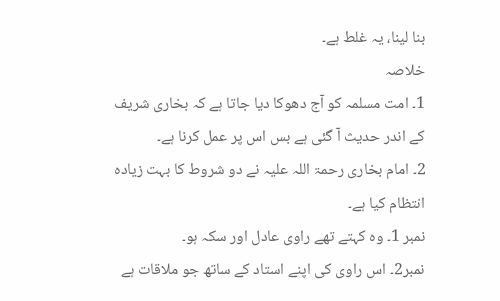بنا لینا، یہ غلط ہے۔
خلاصہ
1۔ امت مسلمہ کو آج دھوکا دیا جاتا ہے کہ بخاری شریف کے اندر حدیث آ گئی ہے بس اس پر عمل کرنا ہے۔
2۔ امام بخاری رحمۃ اللہ علیہ نے دو شروط کا بہت زیادہ انتظام کیا ہے۔
نمبر 1۔ وہ کہتے تھے راوی عادل اور سکہ ہو۔
نمبر2۔ اس راوی کی اپنے استاد کے ساتھ جو ملاقات ہے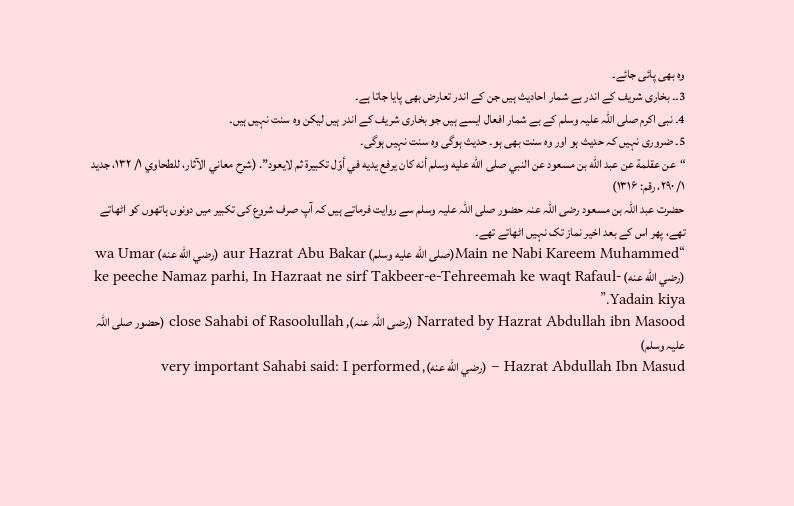وہ بھی پائی جائے۔
3۔۔ بخاری شریف کے اندر بے شمار احادیث ہیں جن کے اندر تعارض بھی پایا جاتا ہے۔
4۔ نبی اکرم صلی اللہ علیہ وسلم کے بے شمار افعال ایسے ہیں جو بخاری شریف کے اندر ہیں لیکن وہ سنت نہیں ہیں۔
5۔ ضروری نہیں کہ حدیث ہو اور وہ سنت بھی ہو۔ حدیث ہوگی وہ سنت نہیں ہوگی۔
“عن عقلمة عن عبد الله بن مسعود عن النبي صلی الله علیه وسلم أنه کان یرفع یدیه في أوّل تکبیرة ثم لایعود”. (شرح معاني الآثار، للطحاوي ۱/ ۱۳۲، جدید ۱/ ۲۹۰، رقم: ۱۳۱۶)
حضرت عبد اللہ بن مسعود رضی اللہ عنہ حضور صلی اللہ علیہ وسلم سے روایت فرماتے ہیں کہ آپ صرف شروع کی تکبیر میں دونوں ہاتھوں کو اٹھاتے تھے، پھر اس کے بعد اخیر نماز تک نہیں اٹھاتے تھے۔
“Main ne Nabi Kareem Muhammed(صلى الله عليه وسلم) aur Hazrat Abu Bakar (رضي الله عنه) wa Umar (رضي الله عنه) ke peeche Namaz parhi, In Hazraat ne sirf Takbeer-e-Tehreemah ke waqt Rafaul-Yadain kiya.”
Narrated by Hazrat Abdullah ibn Masood (رضی اللہ عنہ), close Sahabi of Rasoolullah (حضور صلی اللہ علیہ وسلم)
Hazrat Abdullah Ibn Masud – (رضي الله عنه), very important Sahabi said: I performed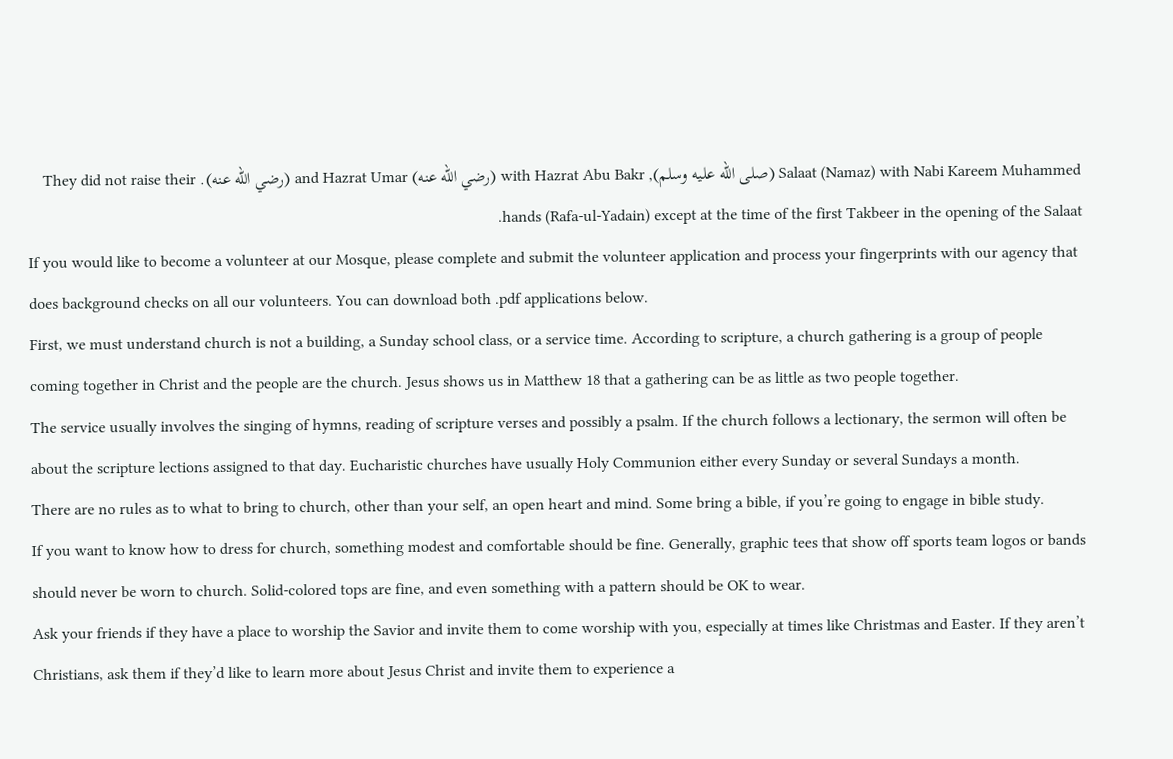Salaat (Namaz) with Nabi Kareem Muhammed (صلى الله عليه وسلم), with Hazrat Abu Bakr (رضي الله عنه) and Hazrat Umar (رضي الله عنه). They did not raise their hands (Rafa-ul-Yadain) except at the time of the first Takbeer in the opening of the Salaat.
If you would like to become a volunteer at our Mosque, please complete and submit the volunteer application and process your fingerprints with our agency that does background checks on all our volunteers. You can download both .pdf applications below.
First, we must understand church is not a building, a Sunday school class, or a service time. According to scripture, a church gathering is a group of people coming together in Christ and the people are the church. Jesus shows us in Matthew 18 that a gathering can be as little as two people together.
The service usually involves the singing of hymns, reading of scripture verses and possibly a psalm. If the church follows a lectionary, the sermon will often be about the scripture lections assigned to that day. Eucharistic churches have usually Holy Communion either every Sunday or several Sundays a month.
There are no rules as to what to bring to church, other than your self, an open heart and mind. Some bring a bible, if you’re going to engage in bible study.
If you want to know how to dress for church, something modest and comfortable should be fine. Generally, graphic tees that show off sports team logos or bands should never be worn to church. Solid-colored tops are fine, and even something with a pattern should be OK to wear.
Ask your friends if they have a place to worship the Savior and invite them to come worship with you, especially at times like Christmas and Easter. If they aren’t Christians, ask them if they’d like to learn more about Jesus Christ and invite them to experience a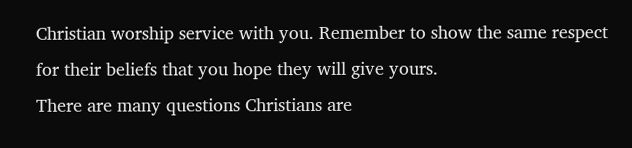Christian worship service with you. Remember to show the same respect for their beliefs that you hope they will give yours.
There are many questions Christians are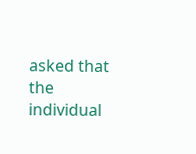asked that the individual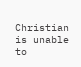Christian is unable to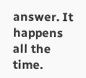answer. It happens all the time.